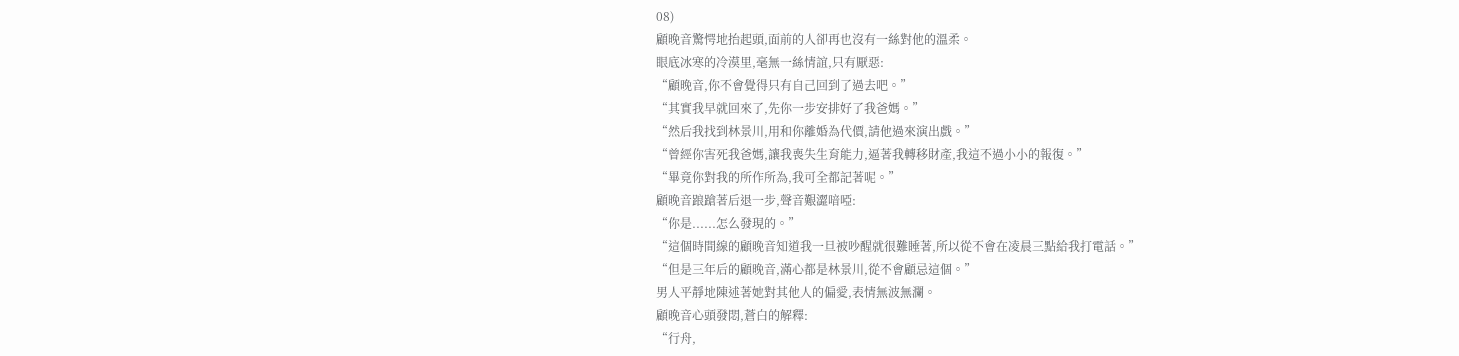08)
顧晚音驚愕地抬起頭,面前的人卻再也沒有一絲對他的溫柔。
眼底冰寒的冷漠里,毫無一絲情誼,只有厭惡:
“顧晚音,你不會覺得只有自己回到了過去吧。”
“其實我早就回來了,先你一步安排好了我爸媽。”
“然后我找到林景川,用和你離婚為代價,請他過來演出戲。”
“曾經你害死我爸媽,讓我喪失生育能力,逼著我轉移財產,我這不過小小的報復。”
“畢竟你對我的所作所為,我可全都記著呢。”
顧晚音踉蹌著后退一步,聲音艱澀喑啞:
“你是......怎么發現的。”
“這個時間線的顧晚音知道我一旦被吵醒就很難睡著,所以從不會在凌晨三點給我打電話。”
“但是三年后的顧晚音,滿心都是林景川,從不會顧忌這個。”
男人平靜地陳述著她對其他人的偏愛,表情無波無瀾。
顧晚音心頭發悶,蒼白的解釋:
“行舟,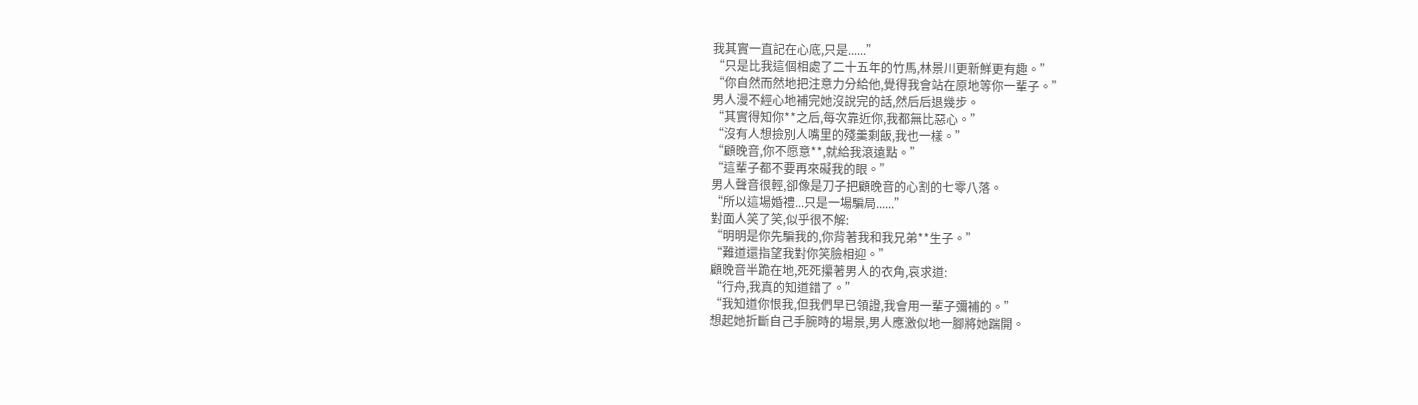我其實一直記在心底,只是......”
“只是比我這個相處了二十五年的竹馬,林景川更新鮮更有趣。”
“你自然而然地把注意力分給他,覺得我會站在原地等你一輩子。”
男人漫不經心地補完她沒說完的話,然后后退幾步。
“其實得知你**之后,每次靠近你,我都無比惡心。”
“沒有人想撿別人嘴里的殘羹剩飯,我也一樣。”
“顧晚音,你不愿意**,就給我滾遠點。”
“這輩子都不要再來礙我的眼。”
男人聲音很輕,卻像是刀子把顧晚音的心割的七零八落。
“所以這場婚禮...只是一場騙局......”
對面人笑了笑,似乎很不解:
“明明是你先騙我的,你背著我和我兄弟**生子。”
“難道還指望我對你笑臉相迎。”
顧晚音半跪在地,死死攥著男人的衣角,哀求道:
“行舟,我真的知道錯了。”
“我知道你恨我,但我們早已領證,我會用一輩子彌補的。”
想起她折斷自己手腕時的場景,男人應激似地一腳將她踹開。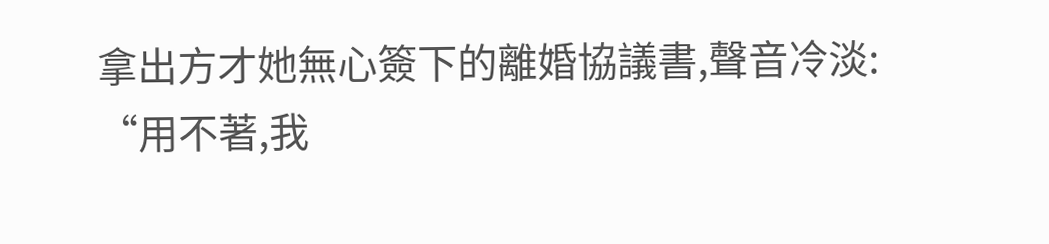拿出方才她無心簽下的離婚協議書,聲音冷淡:
“用不著,我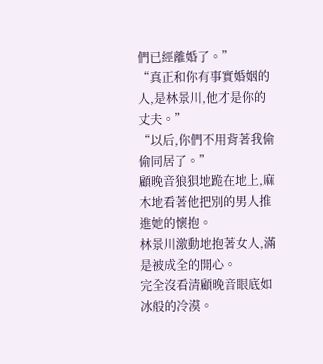們已經離婚了。”
“真正和你有事實婚姻的人,是林景川,他才是你的丈夫。”
“以后,你們不用背著我偷偷同居了。”
顧晚音狼狽地跪在地上,麻木地看著他把別的男人推進她的懷抱。
林景川激動地抱著女人,滿是被成全的開心。
完全沒看清顧晚音眼底如冰般的冷漠。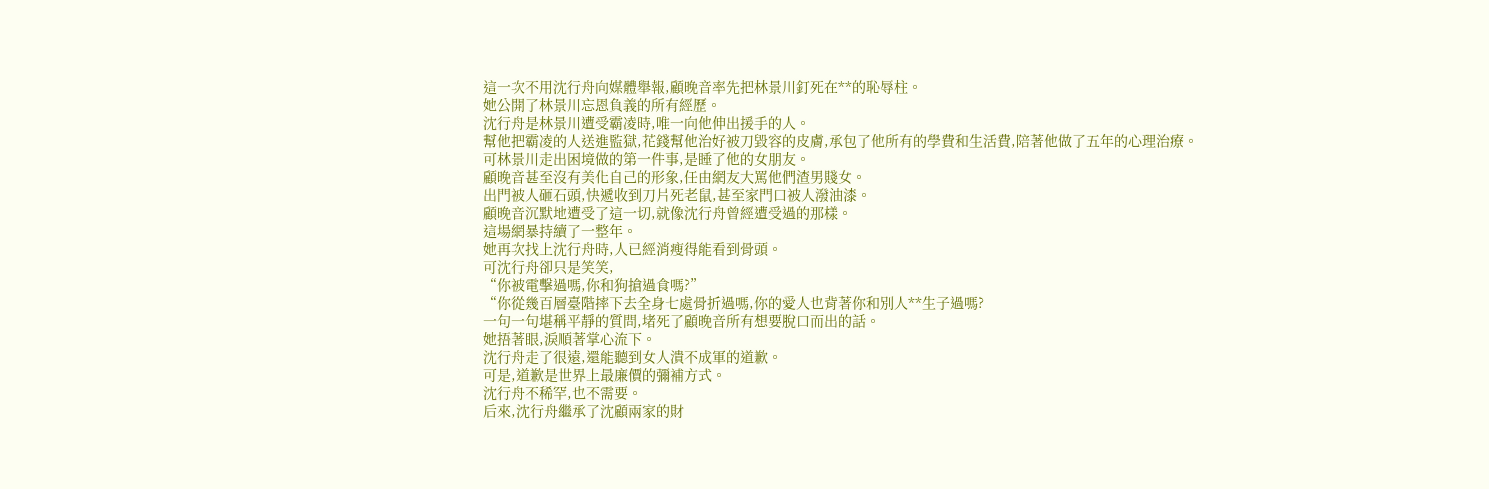這一次不用沈行舟向媒體舉報,顧晚音率先把林景川釘死在**的恥辱柱。
她公開了林景川忘恩負義的所有經歷。
沈行舟是林景川遭受霸凌時,唯一向他伸出援手的人。
幫他把霸凌的人送進監獄,花錢幫他治好被刀毀容的皮膚,承包了他所有的學費和生活費,陪著他做了五年的心理治療。
可林景川走出困境做的第一件事,是睡了他的女朋友。
顧晚音甚至沒有美化自己的形象,任由網友大罵他們渣男賤女。
出門被人砸石頭,快遞收到刀片死老鼠,甚至家門口被人潑油漆。
顧晚音沉默地遭受了這一切,就像沈行舟曾經遭受過的那樣。
這場網暴持續了一整年。
她再次找上沈行舟時,人已經消瘦得能看到骨頭。
可沈行舟卻只是笑笑,
“你被電擊過嗎,你和狗搶過食嗎?”
“你從幾百層臺階摔下去全身七處骨折過嗎,你的愛人也背著你和別人**生子過嗎?
一句一句堪稱平靜的質問,堵死了顧晚音所有想要脫口而出的話。
她捂著眼,淚順著掌心流下。
沈行舟走了很遠,還能聽到女人潰不成軍的道歉。
可是,道歉是世界上最廉價的彌補方式。
沈行舟不稀罕,也不需要。
后來,沈行舟繼承了沈顧兩家的財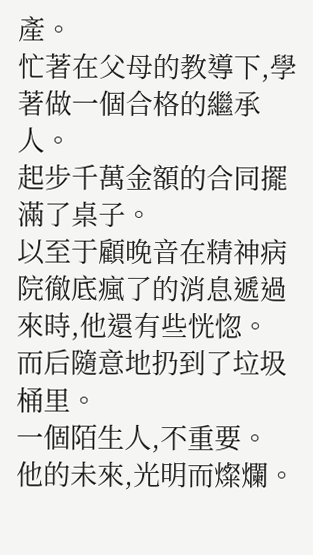產。
忙著在父母的教導下,學著做一個合格的繼承人。
起步千萬金額的合同擺滿了桌子。
以至于顧晚音在精神病院徹底瘋了的消息遞過來時,他還有些恍惚。
而后隨意地扔到了垃圾桶里。
一個陌生人,不重要。
他的未來,光明而燦爛。